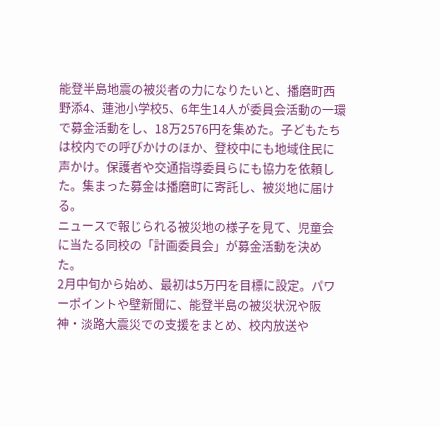能登半島地震の被災者の力になりたいと、播磨町西野添4、蓮池小学校5、6年生14人が委員会活動の一環で募金活動をし、18万2576円を集めた。子どもたちは校内での呼びかけのほか、登校中にも地域住民に声かけ。保護者や交通指導委員らにも協力を依頼した。集まった募金は播磨町に寄託し、被災地に届ける。
ニュースで報じられる被災地の様子を見て、児童会に当たる同校の「計画委員会」が募金活動を決めた。
2月中旬から始め、最初は5万円を目標に設定。パワーポイントや壁新聞に、能登半島の被災状況や阪神・淡路大震災での支援をまとめ、校内放送や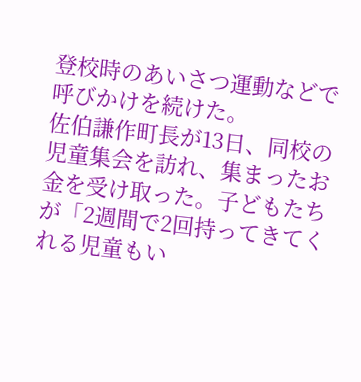登校時のあいさつ運動などで呼びかけを続けた。
佐伯謙作町長が13日、同校の児童集会を訪れ、集まったお金を受け取った。子どもたちが「2週間で2回持ってきてくれる児童もい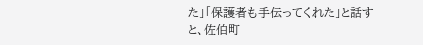た」「保護者も手伝ってくれた」と話すと、佐伯町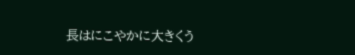長はにこやかに大きくう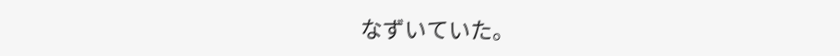なずいていた。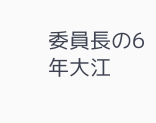委員長の6年大江